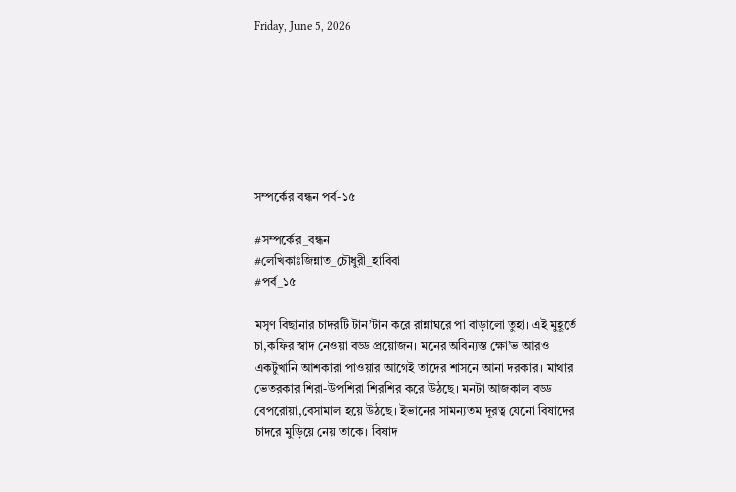Friday, June 5, 2026







সম্পর্কের বন্ধন পর্ব-১৫

#সম্পর্কের_বন্ধন
#লেখিকাঃজিন্নাত_চৌধুরী_হাবিবা
#পর্ব_১৫

মসৃণ বিছানার চাদরটি টান’টান করে রান্নাঘরে পা বাড়ালো তুহা। এই মুহূর্তে চা,কফির স্বাদ নেওয়া বড্ড প্রয়োজন। মনের অবিন্যস্ত ক্ষো’ভ আরও একটুখানি আশকারা পাওয়ার আগেই তাদের শাসনে আনা দরকার। মাথার ভেতরকার শিরা-উপশিরা শিরশির করে উঠছে। মনটা আজকাল বড্ড বেপরোয়া,বেসামাল হয়ে উঠছে। ইভানের সামন্যতম দূরত্ব যেনো বিষাদের চাদরে মুড়িয়ে নেয় তাকে। বিষাদ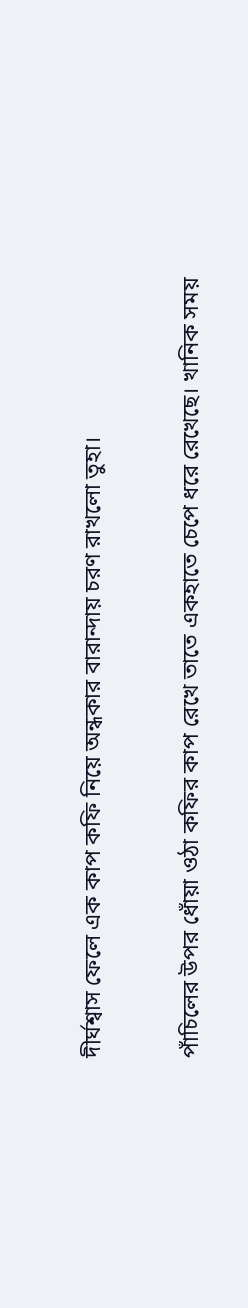দীর্ঘশ্বাস ফেলে এক কাপ কফি নিয়ে অন্ধকার বারান্দায় চরণ রাখলো তুহা।

পাঁচিলের উপর ধোঁয়া ওঠা কফির কাপ রেখে তাতে একহাতে চেপে ধরে রেখেছে। খানিক সময়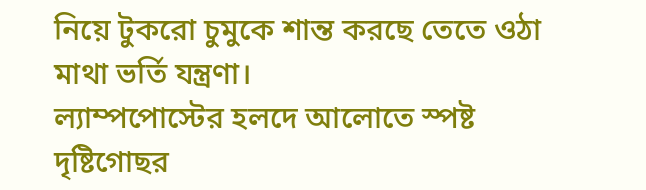নিয়ে টুকরো চুমুকে শান্ত করছে তেতে ওঠা মাথা ভর্তি যন্ত্রণা।
ল্যাম্পপোস্টের হলদে আলোতে স্পষ্ট দৃষ্টিগোছর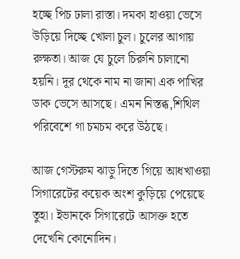হচ্ছে পিচ ঢালা রাস্তা। দমকা হাওয়া ভেসে উড়িয়ে দিচ্ছে খোলা চুল। চুলের আগায় রুক্ষতা। আজ যে চুলে চিরুনি চালানো হয়নি। দূর থেকে নাম না জানা এক পাখির ডাক ভেসে আসছে। এমন নিস্তব্ধ,শিথিল পরিবেশে গা চমচম করে উঠছে।

আজ গেস্টরুম ঝাড়ু দিতে গিয়ে আধখাওয়া সিগারেটের কয়েক অংশ কুড়িয়ে পেয়েছে তুহা। ইভানকে সিগারেটে আসক্ত হতে দেখেনি কোনোদিন।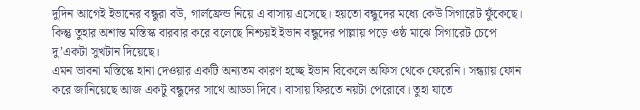দুদিন আগেই ইভানের বন্ধুরা বউ, গার্লফ্রেন্ড নিয়ে এ বাসায় এসেছে। হয়তো বন্ধুদের মধ্যে কেউ সিগারেট ফুঁকেছে। কিন্তু তুহার অশান্ত মস্তিস্ক বারবার করে বলেছে নিশ্চয়ই ইভান বন্ধুদের পাল্লায় পড়ে ওষ্ঠ মাঝে সিগারেট চেপে দু’একটা সুখটান দিয়েছে।
এমন ভাবনা মস্তিস্কে হানা দেওয়ার একটি অন্যতম কারণ হচ্ছে ইভান বিকেলে অফিস থেকে ফেরেনি। সন্ধ্যায় ফোন করে জানিয়েছে আজ একটু বন্ধুদের সাথে আড্ডা দিবে। বাসায় ফিরতে নয়টা পেরোবে। তুহা যাতে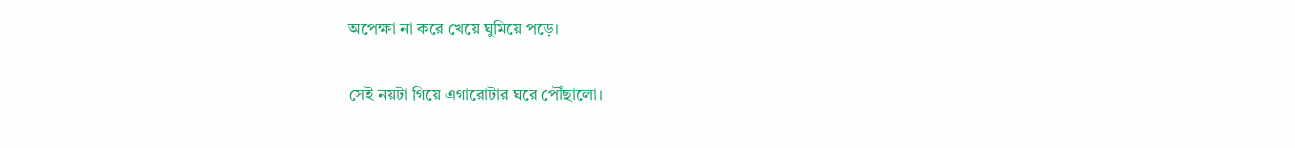অপেক্ষা না করে খেয়ে ঘুমিয়ে পড়ে।

সেই নয়টা গিয়ে এগারোটার ঘরে পৌঁছালো।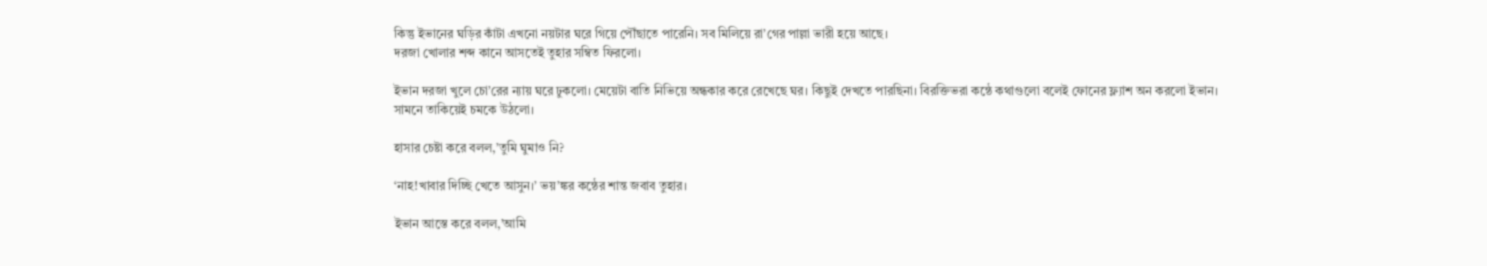কিন্তু ইভানের ঘড়ির কাঁটা এখনো নয়টার ঘরে গিয়ে পৌঁছাতে পারেনি। সব মিলিয়ে রা’গের পাল্লা ভারী হয়ে আছে।
দরজা খোলার শব্দ কানে আসতেই তুহার সম্বিত ফিরলো।

ইভান দরজা খুলে চো’রের ন্যায় ঘরে ঢুকলো। মেয়েটা বাতি নিভিয়ে অন্ধকার করে রেখেছে ঘর। কিছুই দেখতে পারছিনা। বিরক্তিভরা কন্ঠে কথাগুলো বলেই ফোনের ফ্ল্যাশ অন করলো ইভান।
সামনে তাকিয়েই চমকে উঠলো।

হাসার চেষ্টা করে বলল,’তুমি ঘুমাও নি?

‘নাহ!খাবার দিচ্ছি খেতে আসুন।’ ভয়’ঙ্কর কন্ঠের শান্ত জবাব তুহার।

ইভান আস্তে করে বলল,’আমি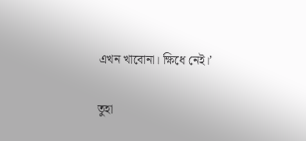এখন খাবোনা। ক্ষিধে নেই।’

তুহা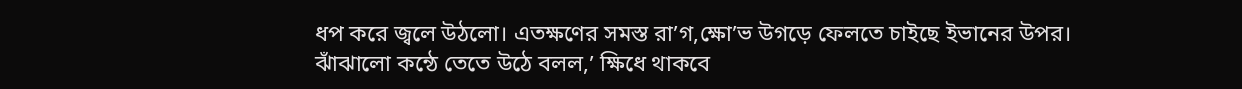ধপ করে জ্বলে উঠলো। এতক্ষণের সমস্ত রা’গ,ক্ষো’ভ উগড়ে ফেলতে চাইছে ইভানের উপর।
ঝাঁঝালো কন্ঠে তেতে উঠে বলল,’ ক্ষিধে থাকবে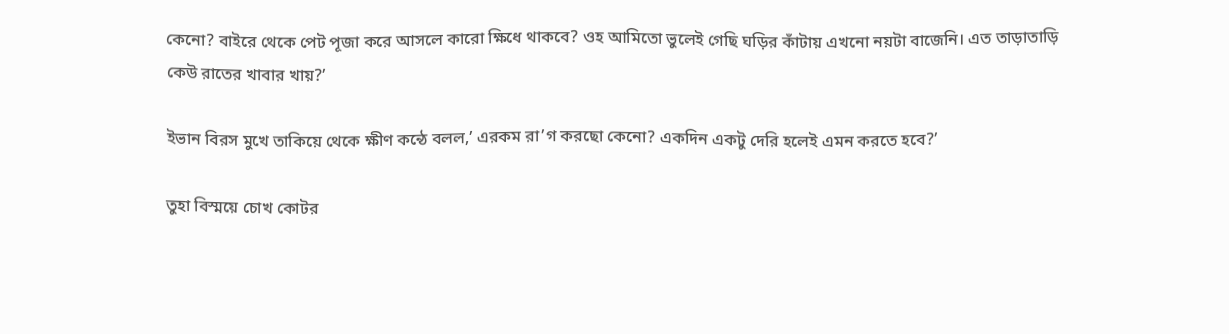কেনো? বাইরে থেকে পেট পূজা করে আসলে কারো ক্ষিধে থাকবে? ওহ আমিতো ভুলেই গেছি ঘড়ির কাঁটায় এখনো নয়টা বাজেনি। এত তাড়াতাড়ি কেউ রাতের খাবার খায়?’

ইভান বিরস মুখে তাকিয়ে থেকে ক্ষীণ কন্ঠে বলল,’ এরকম রা’গ করছো কেনো? একদিন একটু দেরি হলেই এমন করতে হবে?’

তুহা বিস্ময়ে চোখ কোটর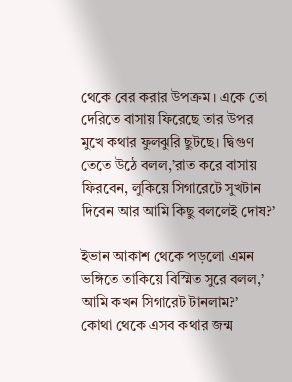থেকে বের করার উপক্রম। একে তো দেরিতে বাসায় ফিরেছে তার উপর মুখে কথার ফুলঝুরি ছুটছে। দ্বিগুণ তেতে উঠে বলল,’রাত করে বাসায় ফিরবেন, লুকিয়ে সিগারেটে সুখটান দিবেন আর আমি কিছু বললেই দোষ?’

ইভান আকাশ থেকে পড়লো এমন ভঙ্গিতে তাকিয়ে বিস্মিত সুরে বলল,’ আমি কখন সিগারেট টানলাম?’
কোথা থেকে এসব কথার জন্ম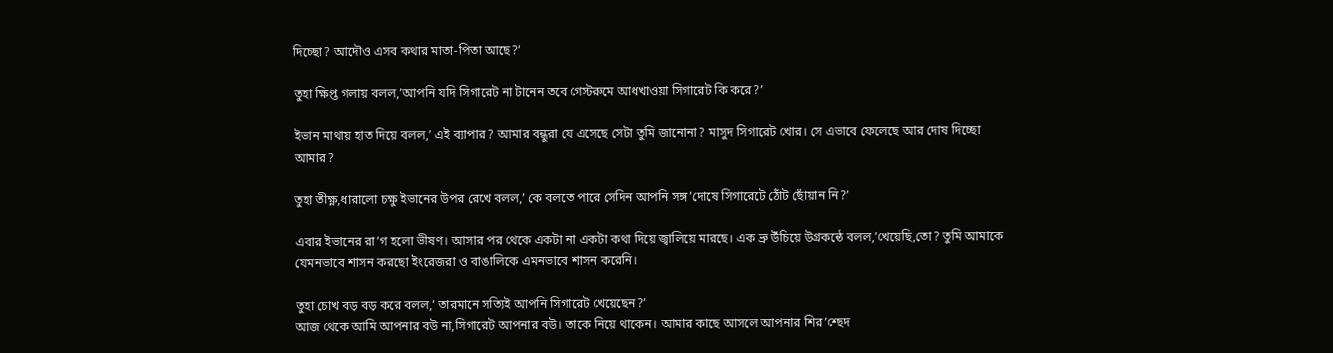দিচ্ছো? আদৌও এসব কথার মাতা-পিতা আছে?’

তুহা ক্ষিপ্ত গলায় বলল,’আপনি যদি সিগারেট না টানেন তবে গেস্টরুমে আধখাওয়া সিগারেট কি করে?’

ইভান মাথায় হাত দিয়ে বলল,’ এই ব্যাপার? আমার বন্ধুরা যে এসেছে সেটা তুমি জানোনা? মাসুদ সিগারেট খোর। সে এভাবে ফেলেছে আর দোষ দিচ্ছো আমার?

তুহা তীক্ষ্ণ,ধারালো চক্ষু ইভানের উপর রেখে বলল,’ কে বলতে পারে সেদিন আপনি সঙ্গ’দোষে সিগারেটে ঠোঁট ছোঁয়ান নি?’

এবার ইভানের রা’গ হলো ভীষণ। আসার পর থেকে একটা না একটা কথা দিয়ে জ্বালিয়ে মারছে। এক ভ্রু উঁচিয়ে উগ্রকন্ঠে বলল,’খেয়েছি,তো? তুমি আমাকে যেমনভাবে শাসন করছো ইংরেজরা ও বাঙালিকে এমনভাবে শাসন করেনি।

তুহা চোখ বড় বড় করে বলল,’ তারমানে সত্যিই আপনি সিগারেট খেয়েছেন?’
আজ থেকে আমি আপনার বউ না,সিগারেট আপনার বউ। তাকে নিয়ে থাকেন। আমার কাছে আসলে আপনার শির’শ্ছেদ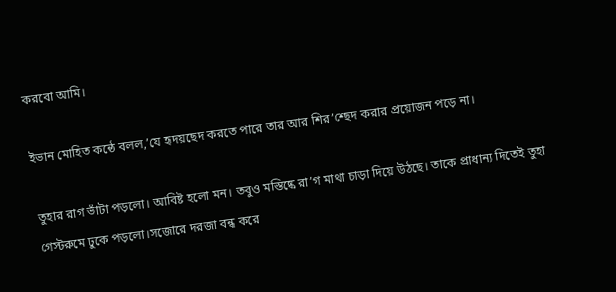করবো আমি।

ইভান মোহিত কন্ঠে বলল,’যে হৃদয়ছেদ করতে পারে তার আর শির’শ্ছেদ করার প্রয়োজন পড়ে না।

তুহার রাগ ভাঁটা পড়লো। আবিষ্ট হলো মন। তবুও মস্তিষ্কে রা’গ মাথা চাড়া দিয়ে উঠছে। তাকে প্রাধান্য দিতেই তুহা গেস্টরুমে ঢুকে পড়লো।সজোরে দরজা বন্ধ করে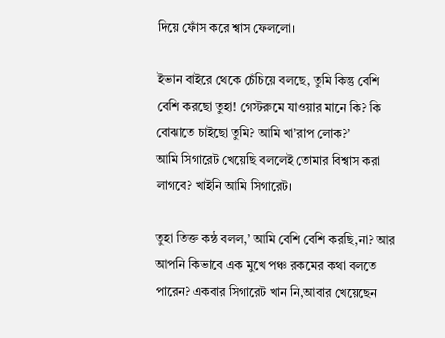দিয়ে ফোঁস করে শ্বাস ফেললো।

ইভান বাইরে থেকে চেঁচিয়ে বলছে, তুমি কিন্তু বেশি বেশি করছো তুহা! গেস্টরুমে যাওয়ার মানে কি? কি বোঝাতে চাইছো তুমি? আমি খা’রাপ লোক?’
আমি সিগারেট খেয়েছি বললেই তোমার বিশ্বাস করা লাগবে? খাইনি আমি সিগারেট।

তুহা তিক্ত কন্ঠ বলল,’ আমি বেশি বেশি করছি,না? আর আপনি কিভাবে এক মুখে পঞ্চ রকমের কথা বলতে পারেন? একবার সিগারেট খান নি,আবার খেয়েছেন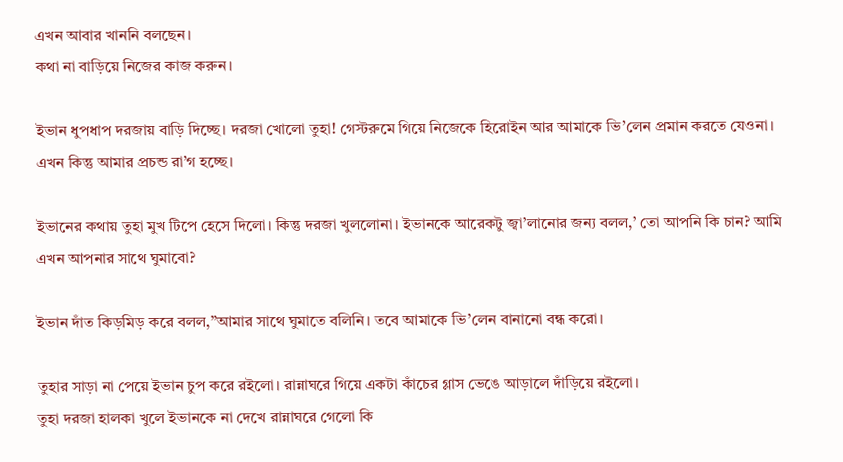এখন আবার খাননি বলছেন।
কথা না বাড়িয়ে নিজের কাজ করুন।

ইভান ধুপধাপ দরজায় বাড়ি দিচ্ছে। দরজা খোলো তুহা! গেস্টরুমে গিয়ে নিজেকে হিরোইন আর আমাকে ভি’লেন প্রমান করতে যেওনা। এখন কিন্তু আমার প্রচন্ড রা’গ হচ্ছে।

ইভানের কথায় তুহা মুখ টিপে হেসে দিলো। কিন্তু দরজা খুললোনা। ইভানকে আরেকটু জ্বা’লানোর জন্য বলল,’ তো আপনি কি চান? আমি এখন আপনার সাথে ঘুমাবো?

ইভান দাঁত কিড়মিড় করে বলল,”আমার সাথে ঘুমাতে বলিনি। তবে আমাকে ভি’লেন বানানো বন্ধ করো।

তুহার সাড়া না পেয়ে ইভান চুপ করে রইলো। রান্নাঘরে গিয়ে একটা কাঁচের গ্লাস ভেঙে আড়ালে দাঁড়িয়ে রইলো।
তুহা দরজা হালকা খুলে ইভানকে না দেখে রান্নাঘরে গেলো কি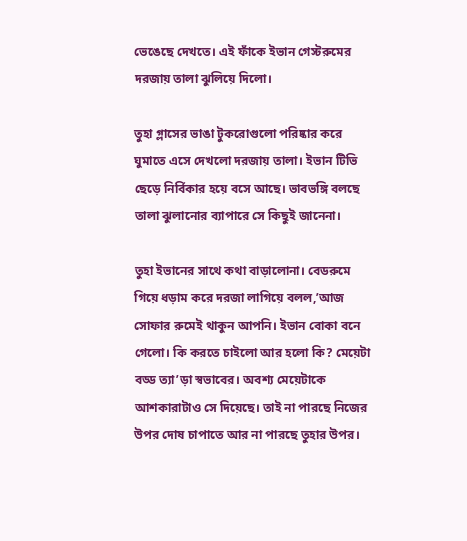ভেঙেছে দেখতে। এই ফাঁকে ইভান গেস্টরুমের দরজায় তালা ঝুলিয়ে দিলো।

তুহা গ্লাসের ভাঙা টুকরোগুলো পরিষ্কার করে ঘুমাতে এসে দেখলো দরজায় তালা। ইভান টিভি ছেড়ে নির্বিকার হয়ে বসে আছে। ভাবভঙ্গি বলছে তালা ঝুলানোর ব্যাপারে সে কিছুই জানেনা।

তুহা ইভানের সাথে কথা বাড়ালোনা। বেডরুমে গিয়ে ধড়াম করে দরজা লাগিয়ে বলল,’আজ সোফার রুমেই থাকুন আপনি। ইভান বোকা বনে গেলো। কি করতে চাইলো আর হলো কি? মেয়েটা বড্ড ত্যা’ড়া স্বভাবের। অবশ্য মেয়েটাকে আশকারাটাও সে দিয়েছে। তাই না পারছে নিজের উপর দোষ চাপাতে আর না পারছে তুহার উপর।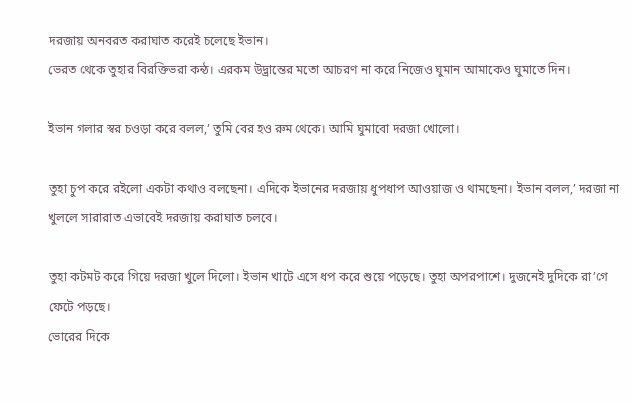দরজায় অনবরত করাঘাত করেই চলেছে ইভান।
ভেরত থেকে তুহার বিরক্তিভরা কন্ঠ। এরকম উদ্ভ্রান্তের মতো আচরণ না করে নিজেও ঘুমান আমাকেও ঘুমাতে দিন।

ইভান গলার স্বর চওড়া করে বলল,’ তুমি বের হও রুম থেকে। আমি ঘুমাবো দরজা খোলো।

তুহা চুপ করে রইলো একটা কথাও বলছেনা। এদিকে ইভানের দরজায় ধুপধাপ আওয়াজ ও থামছেনা। ইভান বলল,’ দরজা না খুললে সারারাত এভাবেই দরজায় করাঘাত চলবে।

তুহা কটমট করে গিয়ে দরজা খুলে দিলো। ইভান খাটে এসে ধপ করে শুয়ে পড়েছে। তুহা অপরপাশে। দুজনেই দুদিকে রা’গে ফেটে পড়ছে।
ভোরের দিকে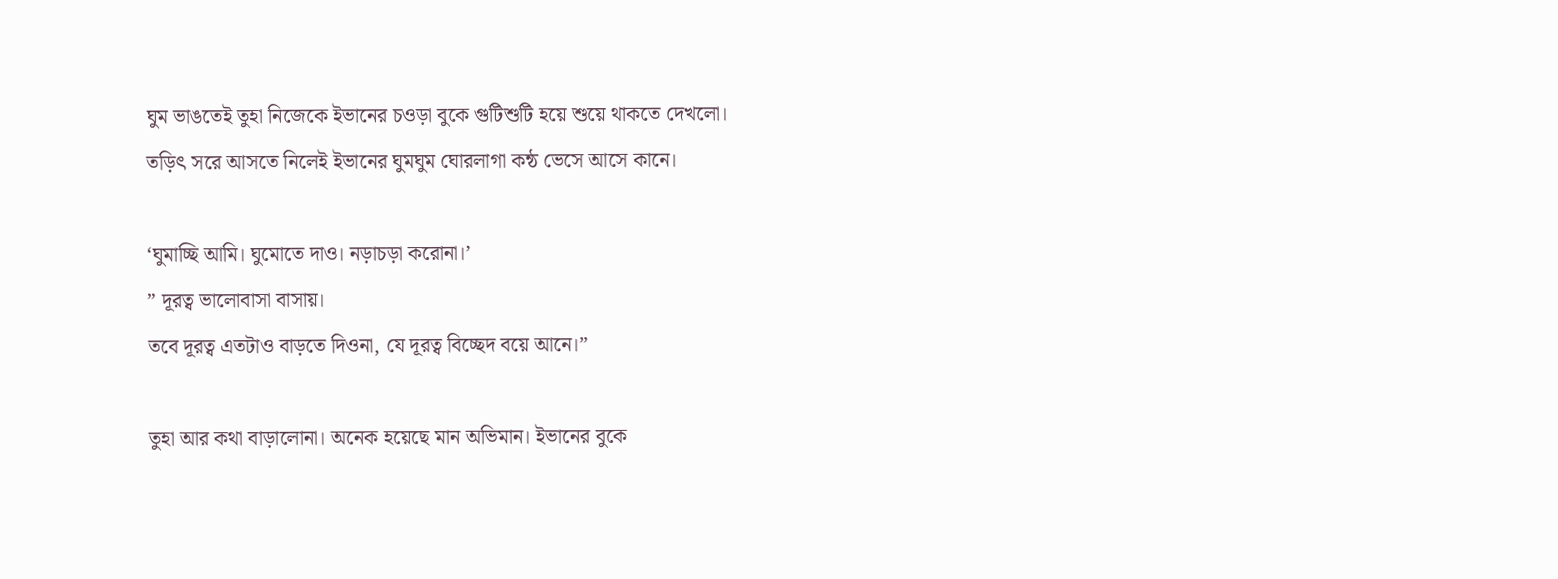ঘুম ভাঙতেই তুহা নিজেকে ইভানের চওড়া বুকে গুটিশুটি হয়ে শুয়ে থাকতে দেখলো।
তড়িৎ সরে আসতে নিলেই ইভানের ঘুমঘুম ঘোরলাগা কন্ঠ ভেসে আসে কানে।

‘ঘুমাচ্ছি আমি। ঘুমোতে দাও। নড়াচড়া করোনা।’
” দূরত্ব ভালোবাসা বাসায়।
তবে দূরত্ব এতটাও বাড়তে দিওনা, যে দূরত্ব বিচ্ছেদ বয়ে আনে।”

তুহা আর কথা বাড়ালোনা। অনেক হয়েছে মান অভিমান। ইভানের বুকে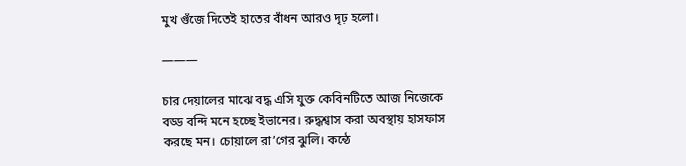মুখ গুঁজে দিতেই হাতের বাঁধন আরও দৃঢ় হলো।

———

চার দেয়ালের মাঝে বদ্ধ এসি যুক্ত কেবিনটিতে আজ নিজেকে বড্ড বন্দি মনে হচ্ছে ইভানের। রুদ্ধশ্বাস করা অবস্থায় হাসফাস করছে মন। চোয়ালে রা’গের ঝুলি। কন্ঠে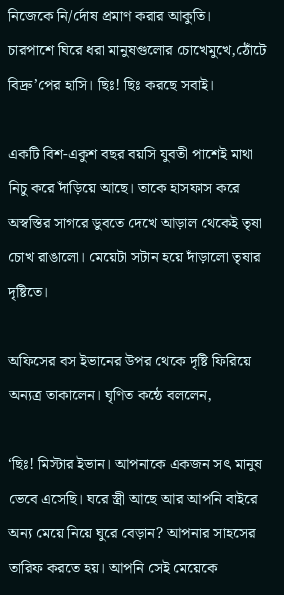নিজেকে নি/র্দোষ প্রমাণ করার আকুতি।
চারপাশে ঘিরে ধরা মানুষগুলোর চোখেমুখে,ঠোঁটে বিদ্রু’পের হাসি। ছিঃ! ছিঃ করছে সবাই।

একটি বিশ-একুশ বছর বয়সি যুবতী পাশেই মাথা নিচু করে দাঁড়িয়ে আছে। তাকে হাসফাস করে অস্বস্তির সাগরে ডুবতে দেখে আড়াল থেকেই তৃষা চোখ রাঙালো। মেয়েটা সটান হয়ে দাঁড়ালো তৃষার দৃষ্টিতে।

অফিসের বস ইভানের উপর থেকে দৃষ্টি ফিরিয়ে অন্যত্র তাকালেন। ঘৃণিত কন্ঠে বললেন,

‘ছিঃ! মিস্টার ইভান। আপনাকে একজন সৎ মানুষ ভেবে এসেছি। ঘরে স্ত্রী আছে আর আপনি বাইরে অন্য মেয়ে নিয়ে ঘুরে বেড়ান? আপনার সাহসের তারিফ করতে হয়। আপনি সেই মেয়েকে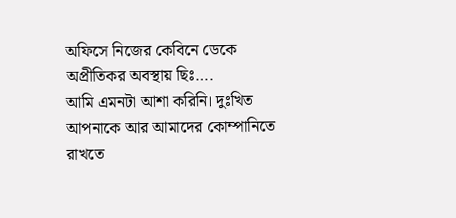অফিসে নিজের কেবিনে ডেকে অপ্রীতিকর অবস্থায় ছিঃ….
আমি এমনটা আশা করিনি। দুঃখিত আপনাকে আর আমাদের কোম্পানিতে রাখতে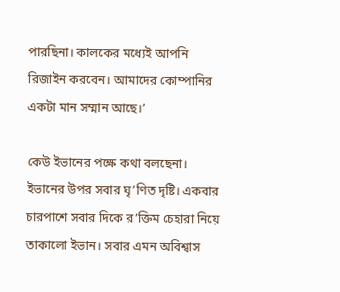পারছিনা। কালকের মধ্যেই আপনি রিজাইন করবেন। আমাদের কোম্পানির একটা মান সম্মান আছে।’

কেউ ইভানের পক্ষে কথা বলছেনা। ইভানের উপর সবার ঘৃ’ণিত দৃষ্টি। একবার চারপাশে সবার দিকে র’ক্তিম চেহারা নিয়ে তাকালো ইভান। সবার এমন অবিশ্বাস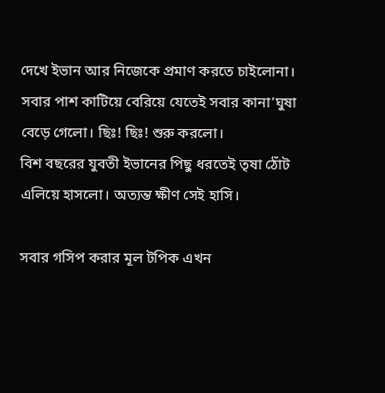দেখে ইভান আর নিজেকে প্রমাণ করতে চাইলোনা।
সবার পাশ কাটিয়ে বেরিয়ে যেতেই সবার কানা’ঘুষা বেড়ে গেলো। ছিঃ! ছিঃ! শুরু করলো।
বিশ বছরের যুবতী ইভানের পিছু ধরতেই তৃষা ঠোঁট এলিয়ে হাসলো। অত্যন্ত ক্ষীণ সেই হাসি।

সবার গসিপ করার মূল টপিক এখন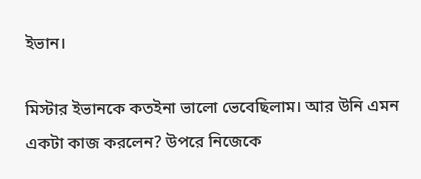ইভান।

মিস্টার ইভানকে কতইনা ভালো ভেবেছিলাম। আর উনি এমন একটা কাজ করলেন? উপরে নিজেকে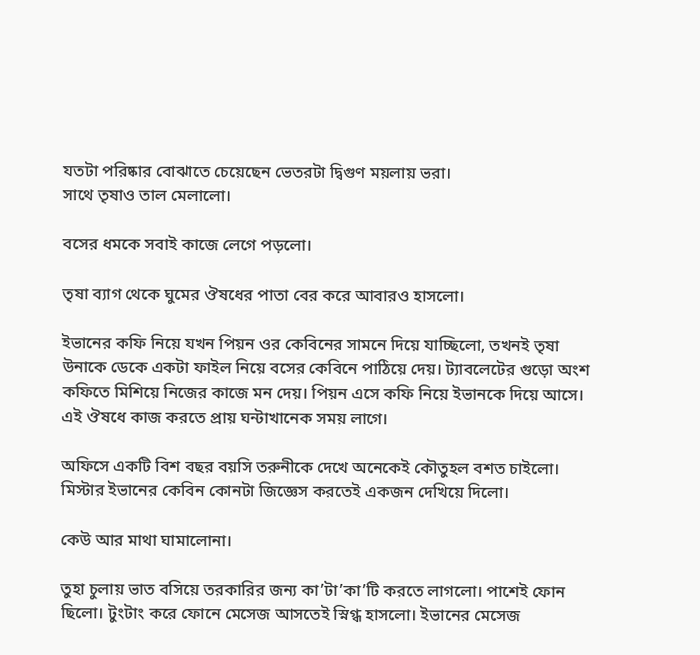যতটা পরিষ্কার বোঝাতে চেয়েছেন ভেতরটা দ্বিগুণ ময়লায় ভরা।
সাথে তৃষাও তাল মেলালো।

বসের ধমকে সবাই কাজে লেগে পড়লো।

তৃষা ব্যাগ থেকে ঘুমের ঔষধের পাতা বের করে আবারও হাসলো।

ইভানের কফি নিয়ে যখন পিয়ন ওর কেবিনের সামনে দিয়ে যাচ্ছিলো, তখনই তৃষা উনাকে ডেকে একটা ফাইল নিয়ে বসের কেবিনে পাঠিয়ে দেয়। ট্যাবলেটের গুড়ো অংশ কফিতে মিশিয়ে নিজের কাজে মন দেয়। পিয়ন এসে কফি নিয়ে ইভানকে দিয়ে আসে।
এই ঔষধে কাজ করতে প্রায় ঘন্টাখানেক সময় লাগে।

অফিসে একটি বিশ বছর বয়সি তরুনীকে দেখে অনেকেই কৌতুহল বশত চাইলো।
মিস্টার ইভানের কেবিন কোনটা জিজ্ঞেস করতেই একজন দেখিয়ে দিলো।

কেউ আর মাথা ঘামালোনা।

তুহা চুলায় ভাত বসিয়ে তরকারির জন্য কা’টা’কা’টি করতে লাগলো। পাশেই ফোন ছিলো। টুংটাং করে ফোনে মেসেজ আসতেই স্নিগ্ধ হাসলো। ইভানের মেসেজ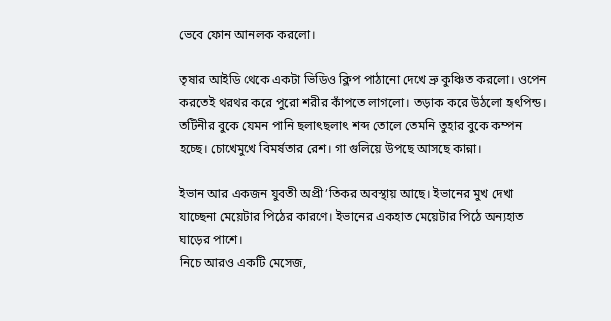ভেবে ফোন আনলক করলো।

তৃষার আইডি থেকে একটা ভিডিও ক্লিপ পাঠানো দেখে ভ্রু কুঞ্চিত করলো। ওপেন করতেই থরথর করে পুরো শরীর কাঁপতে লাগলো। তড়াক করে উঠলো হৃৎপিন্ড। তটিনীর বুকে যেমন পানি ছলাৎছলাৎ শব্দ তোলে তেমনি তুহার বুকে কম্পন হচ্ছে। চোখেমুখে বিমর্ষতার রেশ। গা গুলিয়ে উপছে আসছে কান্না।

ইভান আর একজন যুবতী অপ্রী’তিকর অবস্থায় আছে। ইভানের মুখ দেখা যাচ্ছেনা মেয়েটার পিঠের কারণে। ইভানের একহাত মেয়েটার পিঠে অন্যহাত ঘাড়ের পাশে।
নিচে আরও একটি মেসেজ,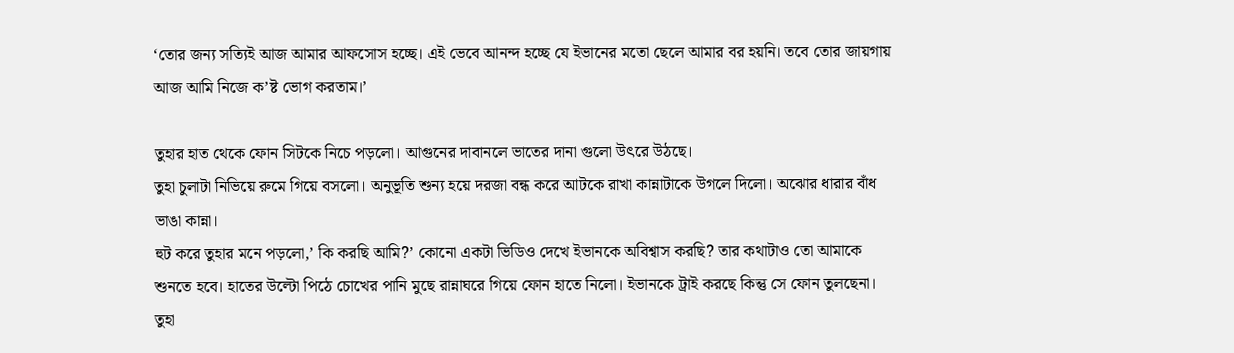‘তোর জন্য সত্যিই আজ আমার আফসোস হচ্ছে। এই ভেবে আনন্দ হচ্ছে যে ইভানের মতো ছেলে আমার বর হয়নি। তবে তোর জায়গায় আজ আমি নিজে ক’ষ্ট ভোগ করতাম।’

তুহার হাত থেকে ফোন সিটকে নিচে পড়লো। আগুনের দাবানলে ভাতের দানা গুলো উৎরে উঠছে।
তুহা চুলাটা নিভিয়ে রুমে গিয়ে বসলো। অনুভূতি শুন্য হয়ে দরজা বন্ধ করে আটকে রাখা কান্নাটাকে উগলে দিলো। অঝোর ধারার বাঁধ ভাঙা কান্না।
হুট করে তুহার মনে পড়লো,’ কি করছি আমি?’ কোনো একটা ভিডিও দেখে ইভানকে অবিশ্বাস করছি? তার কথাটাও তো আমাকে শুনতে হবে। হাতের উল্টো পিঠে চোখের পানি মুছে রান্নাঘরে গিয়ে ফোন হাতে নিলো। ইভানকে ট্রাই করছে কিন্তু সে ফোন তুলছেনা। তুহা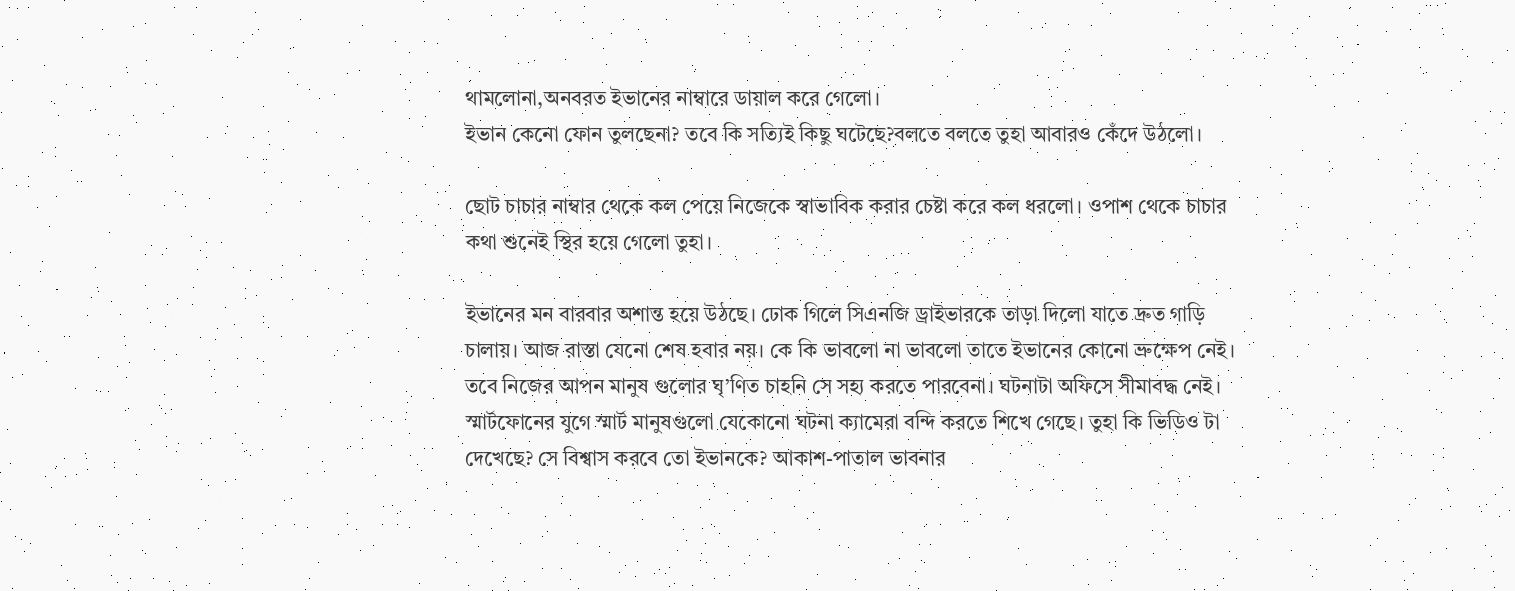থামলোনা,অনবরত ইভানের নাম্বারে ডায়াল করে গেলো।
ইভান কেনো ফোন তুলছেনা? তবে কি সত্যিই কিছু ঘটেছে?বলতে বলতে তুহা আবারও কেঁদে উঠলো।

ছোট চাচার নাম্বার থেকে কল পেয়ে নিজেকে স্বাভাবিক করার চেষ্টা করে কল ধরলো। ওপাশ থেকে চাচার কথা শুনেই স্থির হয়ে গেলো তুহা।

ইভানের মন বারবার অশান্ত হয়ে উঠছে। ঢোক গিলে সিএনজি ড্রাইভারকে তাড়া দিলো যাতে দ্রুত গাড়ি চালায়। আজ রাস্তা যেনো শেষ হবার নয়। কে কি ভাবলো না ভাবলো তাতে ইভানের কোনো ভ্রুক্ষেপ নেই। তবে নিজের আপন মানুষ গুলোর ঘৃ’ণিত চাহনি সে সহ্য করতে পারবেনা। ঘটনাটা অফিসে সীমাবদ্ধ নেই। স্মার্টফোনের যুগে স্মার্ট মানুষগুলো যেকোনো ঘটনা ক্যামেরা বন্দি করতে শিখে গেছে। তুহা কি ভিডিও টা দেখেছে? সে বিশ্বাস করবে তো ইভানকে? আকাশ-পাতাল ভাবনার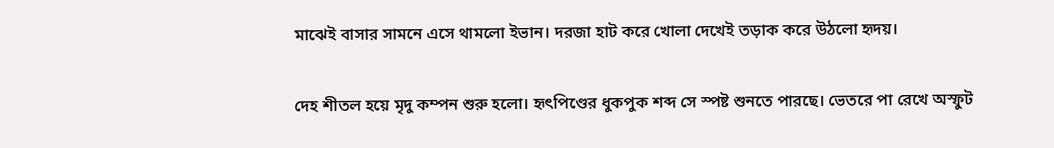মাঝেই বাসার সামনে এসে থামলো ইভান। দরজা হাট করে খোলা দেখেই তড়াক করে উঠলো হৃদয়।

দেহ শীতল হয়ে মৃদু কম্পন শুরু হলো। হৃৎপিণ্ডের ধুকপুক শব্দ সে স্পষ্ট শুনতে পারছে। ভেতরে পা রেখে অস্ফুট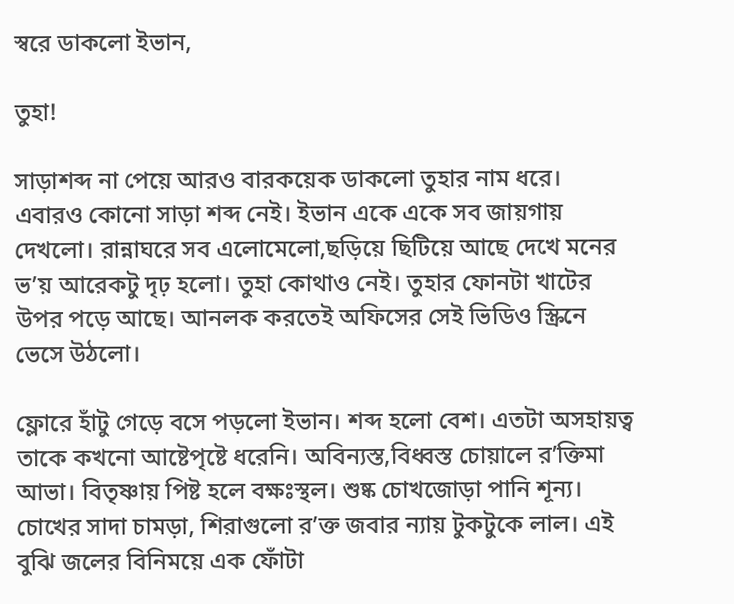স্বরে ডাকলো ইভান,

তুহা!

সাড়াশব্দ না পেয়ে আরও বারকয়েক ডাকলো তুহার নাম ধরে।
এবারও কোনো সাড়া শব্দ নেই। ইভান একে একে সব জায়গায় দেখলো। রান্নাঘরে সব এলোমেলো,ছড়িয়ে ছিটিয়ে আছে দেখে মনের ভ’য় আরেকটু দৃঢ় হলো। তুহা কোথাও নেই। তুহার ফোনটা খাটের উপর পড়ে আছে। আনলক করতেই অফিসের সেই ভিডিও স্ক্রিনে ভেসে উঠলো।

ফ্লোরে হাঁটু গেড়ে বসে পড়লো ইভান। শব্দ হলো বেশ। এতটা অসহায়ত্ব তাকে কখনো আষ্টেপৃষ্টে ধরেনি। অবিন্যস্ত,বিধ্বস্ত চোয়ালে র’ক্তিমা আভা। বিতৃষ্ণায় পিষ্ট হলে বক্ষঃস্থল। শুষ্ক চোখজোড়া পানি শূন্য। চোখের সাদা চামড়া, শিরাগুলো র’ক্ত জবার ন্যায় টুকটুকে লাল। এই বুঝি জলের বিনিময়ে এক ফোঁটা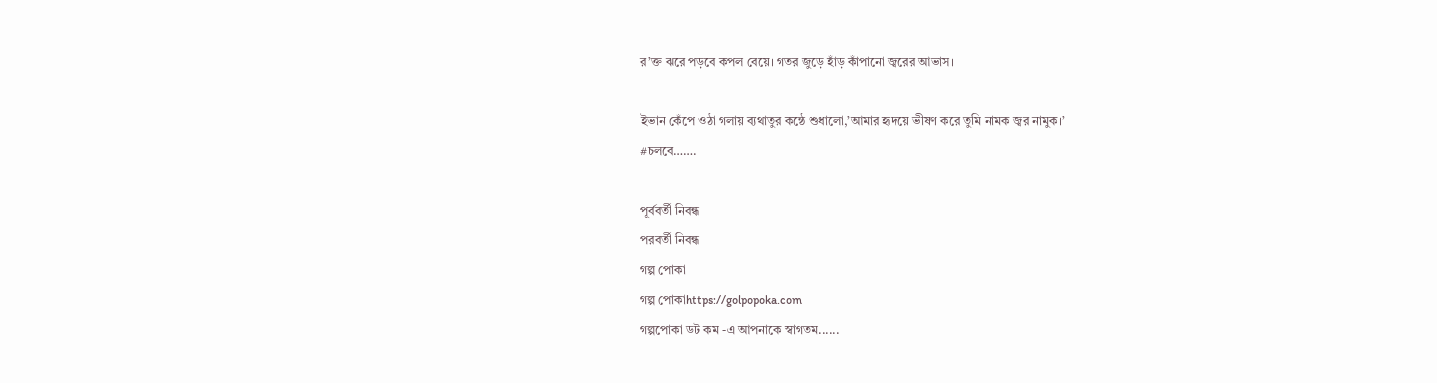র’ক্ত ঝরে পড়বে কপল বেয়ে। গতর জুড়ে হাঁড় কাঁপানো জ্বরের আভাস।

ইভান কেঁপে ওঠা গলায় ব্যথাতুর কন্ঠে শুধালো,’আমার হৃদয়ে ভীষণ করে তুমি নামক জ্বর নামুক।’
#চলবে…….

পূর্ববর্তী নিবন্ধ
পরবর্তী নিবন্ধ
গল্প পোকা
গল্প পোকাhttps://golpopoka.com
গল্পপোকা ডট কম -এ আপনাকে স্বাগতম......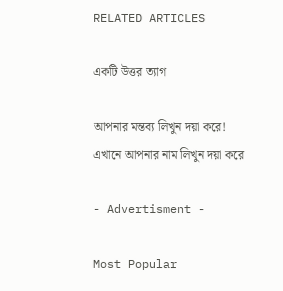RELATED ARTICLES

একটি উত্তর ত্যাগ

আপনার মন্তব্য লিখুন দয়া করে!
এখানে আপনার নাম লিখুন দয়া করে

- Advertisment -

Most Popular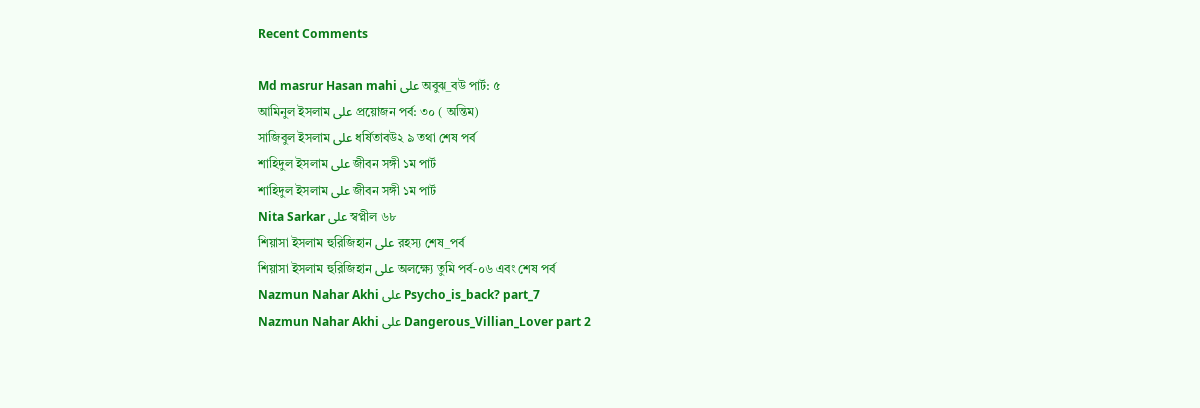Recent Comments

Md masrur Hasan mahi على অবুঝ_বউ পার্ট: ৫
আমিনুল ইসলাম على প্রয়োজন পর্ব: ৩০ ( অন্তিম)
সাজিবুল ইসলাম على ধর্ষিতাবউ২ ৯ তথা শেষ পর্ব
শাহিদুল ইসলাম على জীবন সঙ্গী ১ম পার্ট
শাহিদুল ইসলাম على জীবন সঙ্গী ১ম পার্ট
Nita Sarkar على স্বপ্নীল ৬৮
শিয়াসা ইসলাম হুরিজিহান على রহস্য শেষ_পর্ব
শিয়াসা ইসলাম হুরিজিহান على অলক্ষ্যে তুমি পর্ব-০৬ এবং শেষ পর্ব
Nazmun Nahar Akhi على Psycho_is_back? part_7
Nazmun Nahar Akhi على Dangerous_Villian_Lover part 2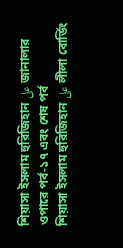শিয়াসা ইসলাম হুরিজিহান على জানালার ওপারে পর্ব-১৭ এবং শেষ পর্ব
শিয়াসা ইসলাম হুরিজিহান على লীলা বোর্ডিং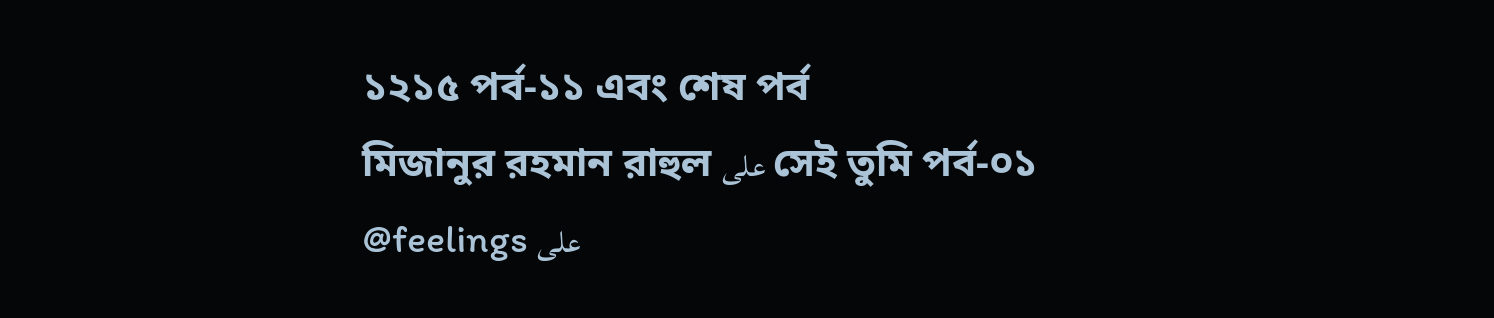১২১৫ পর্ব-১১ এবং শেষ পর্ব
মিজানুর রহমান রাহুল على সেই তুমি পর্ব-০১
@feelings على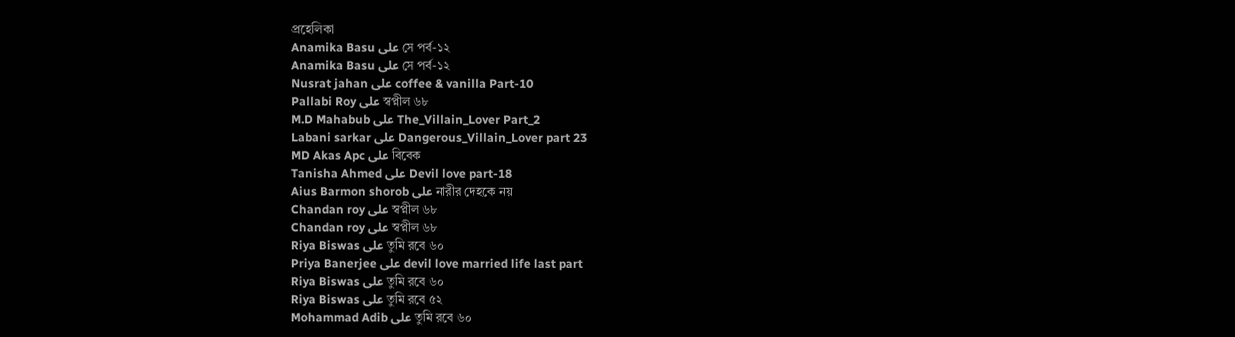প্রহেলিকা
Anamika Basu على সে পর্ব-১২
Anamika Basu على সে পর্ব-১২
Nusrat jahan على coffee & vanilla Part-10
Pallabi Roy على স্বপ্নীল ৬৮
M.D Mahabub على The_Villain_Lover Part_2
Labani sarkar على Dangerous_Villain_Lover part 23
MD Akas Apc على বিবেক
Tanisha Ahmed على Devil love part-18
Aius Barmon shorob على নারীর দেহকে নয়
Chandan roy على স্বপ্নীল ৬৮
Chandan roy على স্বপ্নীল ৬৮
Riya Biswas على তুমি রবে ৬০
Priya Banerjee على devil love married life last part
Riya Biswas على তুমি রবে ৬০
Riya Biswas على তুমি রবে ৫২
Mohammad Adib على তুমি রবে ৬০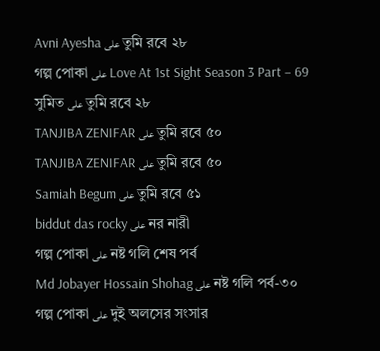Avni Ayesha على তুমি রবে ২৮
গল্প পোকা على Love At 1st Sight Season 3 Part – 69
সুমিত على তুমি রবে ২৮
TANJIBA ZENIFAR على তুমি রবে ৫০
TANJIBA ZENIFAR على তুমি রবে ৫০
Samiah Begum على তুমি রবে ৫১
biddut das rocky على নর নারী
গল্প পোকা على নষ্ট গলি শেষ পর্ব
Md Jobayer Hossain Shohag على নষ্ট গলি পর্ব-৩০
গল্প পোকা على দুই অলসের সংসার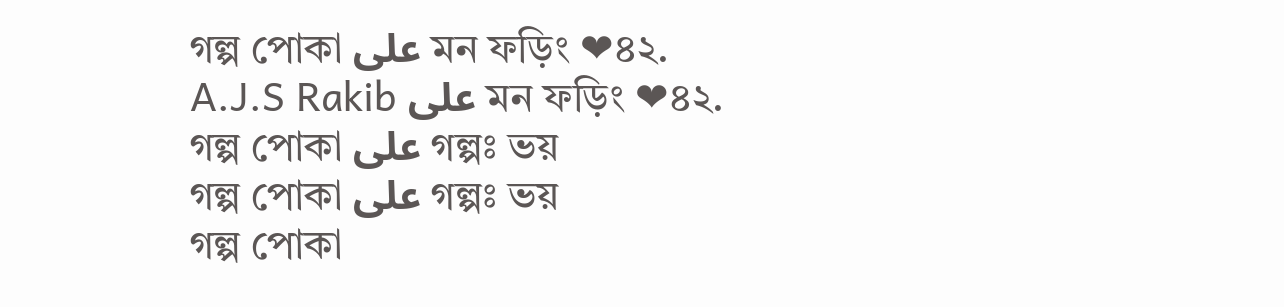গল্প পোকা على মন ফড়িং ❤৪২.
A.J.S Rakib على মন ফড়িং ❤৪২.
গল্প পোকা على গল্পঃ ভয়
গল্প পোকা على গল্পঃ ভয়
গল্প পোকা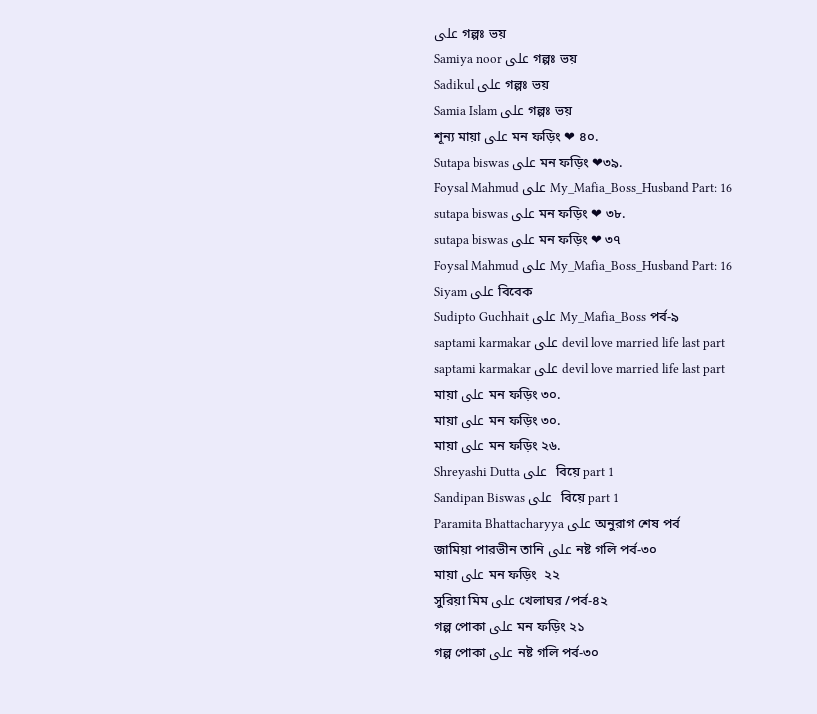على গল্পঃ ভয়
Samiya noor على গল্পঃ ভয়
Sadikul على গল্পঃ ভয়
Samia Islam على গল্পঃ ভয়
শূন্য মায়া على মন ফড়িং ❤ ৪০.
Sutapa biswas على মন ফড়িং ❤৩৯.
Foysal Mahmud على My_Mafia_Boss_Husband Part: 16
sutapa biswas على মন ফড়িং ❤ ৩৮.
sutapa biswas على মন ফড়িং ❤ ৩৭
Foysal Mahmud على My_Mafia_Boss_Husband Part: 16
Siyam على বিবেক
Sudipto Guchhait على My_Mafia_Boss পর্ব-৯
saptami karmakar على devil love married life last part
saptami karmakar على devil love married life last part
মায়া على মন ফড়িং ৩০.
মায়া على মন ফড়িং ৩০.
মায়া على মন ফড়িং ২৬.
Shreyashi Dutta على  বিয়ে part 1
Sandipan Biswas على  বিয়ে part 1
Paramita Bhattacharyya على অনুরাগ শেষ পর্ব
জামিয়া পারভীন তানি على নষ্ট গলি পর্ব-৩০
মায়া على মন ফড়িং  ২২
সুরিয়া মিম على খেলাঘর /পর্ব-৪২
গল্প পোকা على মন ফড়িং ২১
গল্প পোকা على নষ্ট গলি পর্ব-৩০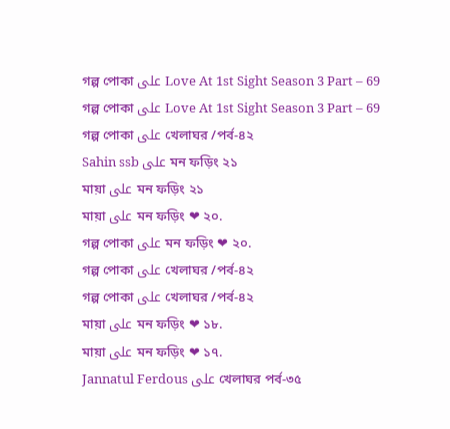গল্প পোকা على Love At 1st Sight Season 3 Part – 69
গল্প পোকা على Love At 1st Sight Season 3 Part – 69
গল্প পোকা على খেলাঘর /পর্ব-৪২
Sahin ssb على মন ফড়িং ২১
মায়া على মন ফড়িং ২১
মায়া على মন ফড়িং ❤ ২০.
গল্প পোকা على মন ফড়িং ❤ ২০.
গল্প পোকা على খেলাঘর /পর্ব-৪২
গল্প পোকা على খেলাঘর /পর্ব-৪২
মায়া على মন ফড়িং ❤ ১৮.
মায়া على মন ফড়িং ❤ ১৭.
Jannatul Ferdous على খেলাঘর পর্ব-৩৫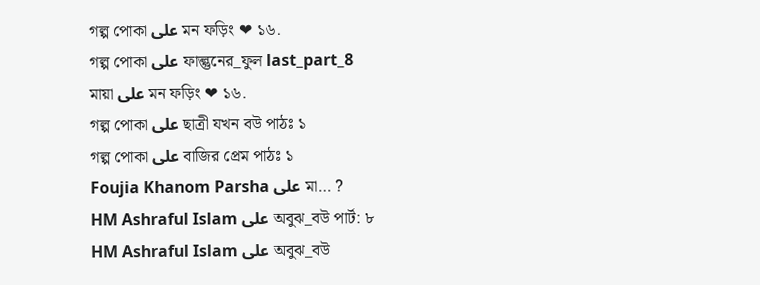গল্প পোকা على মন ফড়িং ❤ ১৬.
গল্প পোকা على ফাল্গুনের_ফুল last_part_8
মায়া على মন ফড়িং ❤ ১৬.
গল্প পোকা على ছাত্রী যখন বউ পাঠঃ ১
গল্প পোকা على বাজির প্রেম পাঠঃ ১
Foujia Khanom Parsha على মা… ?
HM Ashraful Islam على অবুঝ_বউ পার্ট: ৮
HM Ashraful Islam على অবুঝ_বউ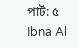পার্ট: ৫
Ibna Al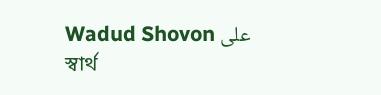Wadud Shovon على স্বার্থ